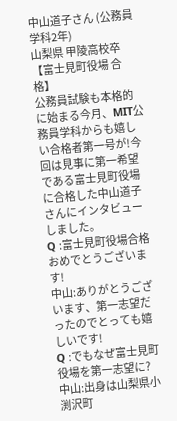中山道子さん (公務員学科2年)
山梨県 甲陵高校卒
【富士見町役場 合格】
公務員試験も本格的に始まる今月、MIT公務員学科からも嬉しい合格者第一号が!今回は見事に第一希望である富士見町役場に合格した中山道子さんにインタビューしました。
Q :富士見町役場合格おめでとうございます!
中山:ありがとうございます、第一志望だったのでとっても嬉しいです!
Q :でもなぜ富士見町役場を第一志望に?
中山:出身は山梨県小渕沢町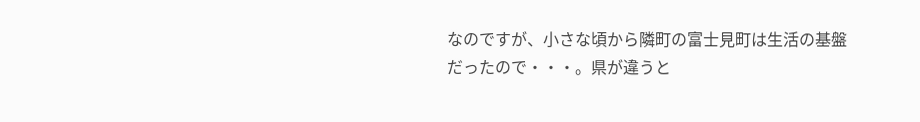なのですが、小さな頃から隣町の富士見町は生活の基盤だったので・・・。県が違うと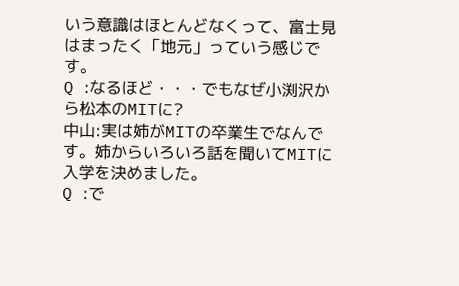いう意識はほとんどなくって、富士見はまったく「地元」っていう感じです。
Q :なるほど・・・でもなぜ小渕沢から松本のMITに?
中山:実は姉がMITの卒業生でなんです。姉からいろいろ話を聞いてMITに入学を決めました。
Q :で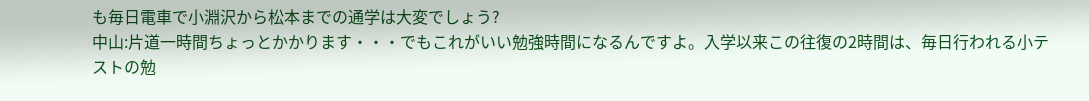も毎日電車で小淵沢から松本までの通学は大変でしょう?
中山:片道一時間ちょっとかかります・・・でもこれがいい勉強時間になるんですよ。入学以来この往復の2時間は、毎日行われる小テストの勉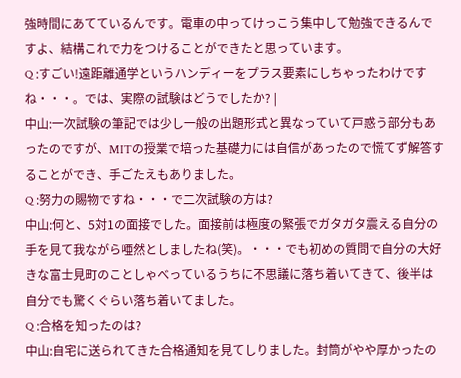強時間にあてているんです。電車の中ってけっこう集中して勉強できるんですよ、結構これで力をつけることができたと思っています。
Q :すごい!遠距離通学というハンディーをプラス要素にしちゃったわけですね・・・。では、実際の試験はどうでしたか? |
中山:一次試験の筆記では少し一般の出題形式と異なっていて戸惑う部分もあったのですが、MITの授業で培った基礎力には自信があったので慌てず解答することができ、手ごたえもありました。
Q :努力の賜物ですね・・・で二次試験の方は?
中山:何と、5対1の面接でした。面接前は極度の緊張でガタガタ震える自分の手を見て我ながら唖然としましたね(笑)。・・・でも初めの質問で自分の大好きな富士見町のことしゃべっているうちに不思議に落ち着いてきて、後半は自分でも驚くぐらい落ち着いてました。
Q :合格を知ったのは?
中山:自宅に送られてきた合格通知を見てしりました。封筒がやや厚かったの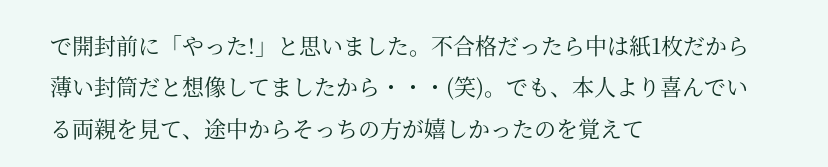で開封前に「やった!」と思いました。不合格だったら中は紙1枚だから薄い封筒だと想像してましたから・・・(笑)。でも、本人より喜んでいる両親を見て、途中からそっちの方が嬉しかったのを覚えて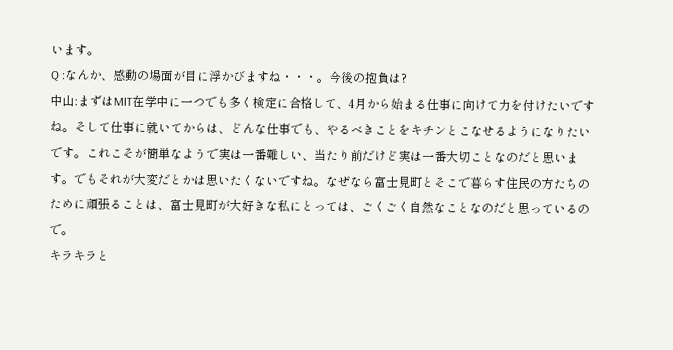います。
Q :なんか、感動の場面が目に浮かびますね・・・。今後の抱負は?
中山:まずはMIT在学中に一つでも多く検定に合格して、4月から始まる仕事に向けて力を付けたいですね。そして仕事に就いてからは、どんな仕事でも、やるべきことをキチンとこなせるようになりたいです。これこそが簡単なようで実は一番難しい、当たり前だけど実は一番大切ことなのだと思います。でもそれが大変だとかは思いたくないですね。なぜなら富士見町とそこで暮らす住民の方たちのために頑張ることは、富士見町が大好きな私にとっては、ごくごく自然なことなのだと思っているので。
キラキラと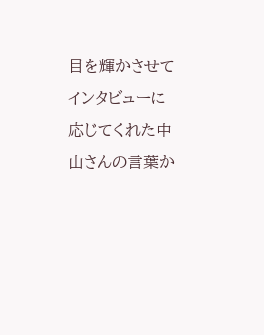目を輝かさせてインタビューに応じてくれた中山さんの言葉か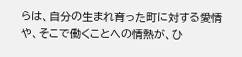らは、自分の生まれ育った町に対する愛情や、そこで働くことへの情熱が、ひ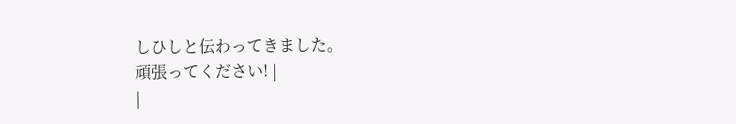しひしと伝わってきました。
頑張ってください! |
|